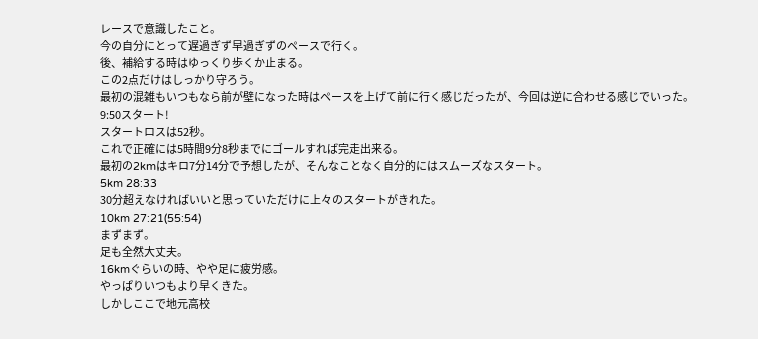レースで意識したこと。
今の自分にとって遅過ぎず早過ぎずのペースで行く。
後、補給する時はゆっくり歩くか止まる。
この2点だけはしっかり守ろう。
最初の混雑もいつもなら前が壁になった時はペースを上げて前に行く感じだったが、今回は逆に合わせる感じでいった。
9:50スタート!
スタートロスは52秒。
これで正確には5時間9分8秒までにゴールすれば完走出来る。
最初の2kmはキロ7分14分で予想したが、そんなことなく自分的にはスムーズなスタート。
5km 28:33
30分超えなければいいと思っていただけに上々のスタートがきれた。
10km 27:21(55:54)
まずまず。
足も全然大丈夫。
16kmぐらいの時、やや足に疲労感。
やっぱりいつもより早くきた。
しかしここで地元高校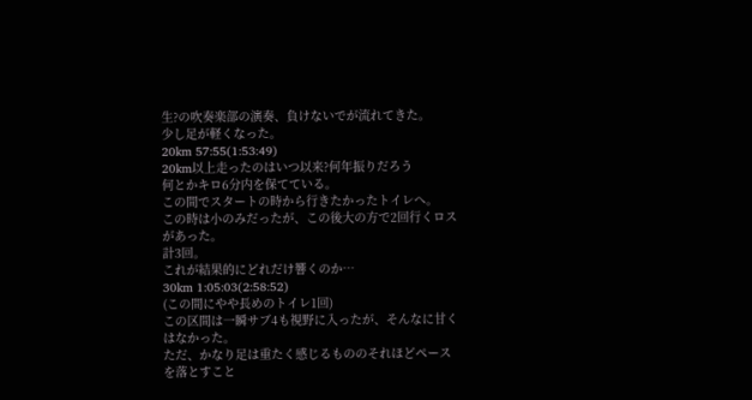生?の吹奏楽部の演奏、負けないでが流れてきた。
少し足が軽くなった。
20km 57:55(1:53:49)
20km以上走ったのはいつ以来?何年振りだろう
何とかキロ6分内を保てている。
この間でスタートの時から行きたかったトイレへ。
この時は小のみだったが、この後大の方で2回行くロスがあった。
計3回。
これが結果的にどれだけ響くのか…
30km 1:05:03(2:58:52)
(この間にやや長めのトイレ1回)
この区間は一瞬サブ4も視野に入ったが、そんなに甘くはなかった。
ただ、かなり足は重たく感じるもののそれほどペースを落とすこと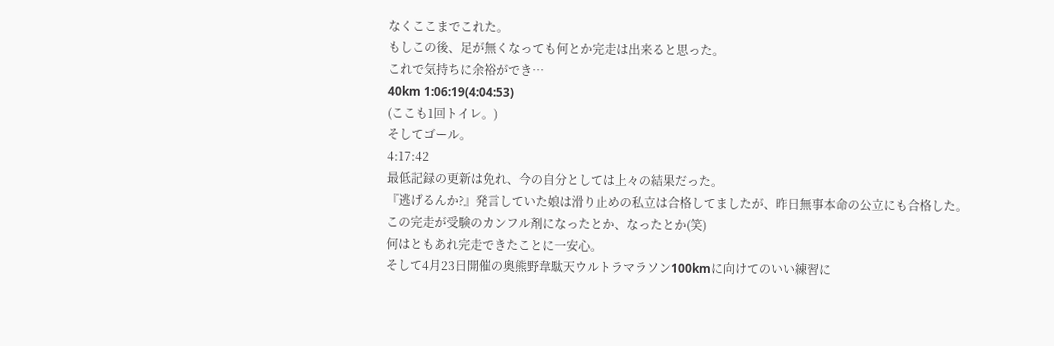なくここまでこれた。
もしこの後、足が無くなっても何とか完走は出来ると思った。
これで気持ちに余裕ができ…
40km 1:06:19(4:04:53)
(ここも1回トイレ。)
そしてゴール。
4:17:42
最低記録の更新は免れ、今の自分としては上々の結果だった。
『逃げるんか?』発言していた娘は滑り止めの私立は合格してましたが、昨日無事本命の公立にも合格した。
この完走が受験のカンフル剤になったとか、なったとか(笑)
何はともあれ完走できたことに一安心。
そして4月23日開催の奥熊野韋駄天ウルトラマラソン100kmに向けてのいい練習に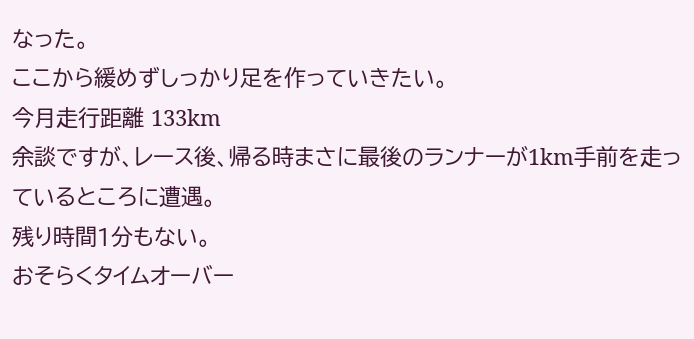なった。
ここから緩めずしっかり足を作っていきたい。
今月走行距離 133km
余談ですが、レース後、帰る時まさに最後のランナーが1km手前を走っているところに遭遇。
残り時間1分もない。
おそらくタイムオーバー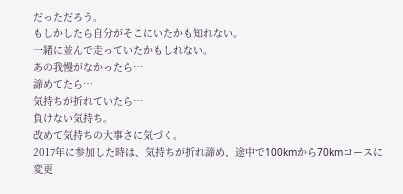だっただろう。
もしかしたら自分がそこにいたかも知れない。
一緒に並んで走っていたかもしれない。
あの我慢がなかったら…
諦めてたら…
気持ちが折れていたら…
負けない気持ち。
改めて気持ちの大事さに気づく。
2017年に参加した時は、気持ちが折れ諦め、途中で100kmから70kmコースに変更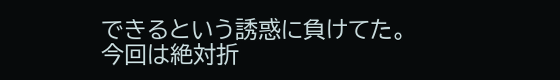できるという誘惑に負けてた。
今回は絶対折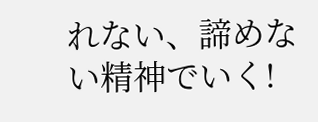れない、諦めない精神でいく!